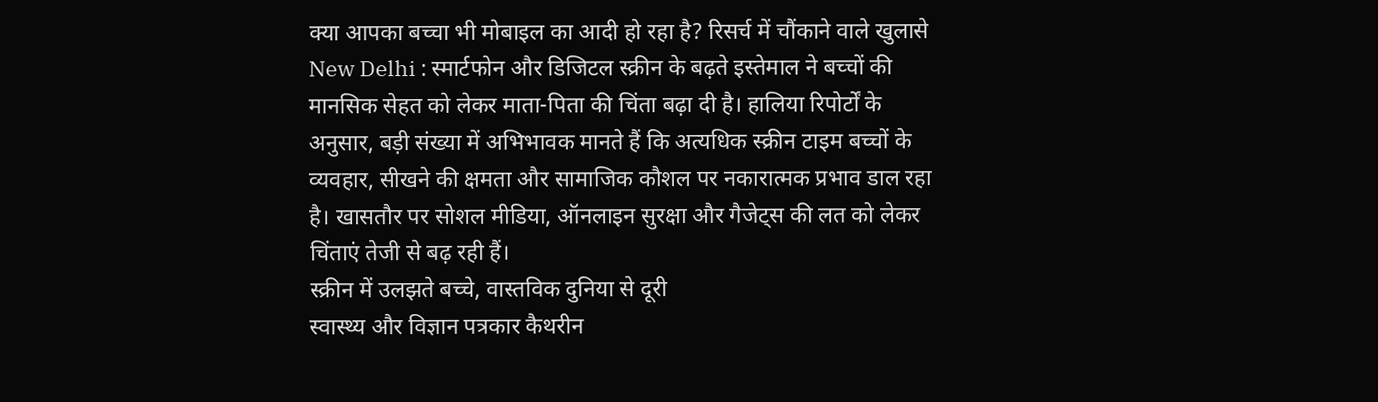क्या आपका बच्चा भी मोबाइल का आदी हो रहा है? रिसर्च में चौंकाने वाले खुलासे
New Delhi : स्मार्टफोन और डिजिटल स्क्रीन के बढ़ते इस्तेमाल ने बच्चों की मानसिक सेहत को लेकर माता-पिता की चिंता बढ़ा दी है। हालिया रिपोर्टों के अनुसार, बड़ी संख्या में अभिभावक मानते हैं कि अत्यधिक स्क्रीन टाइम बच्चों के व्यवहार, सीखने की क्षमता और सामाजिक कौशल पर नकारात्मक प्रभाव डाल रहा है। खासतौर पर सोशल मीडिया, ऑनलाइन सुरक्षा और गैजेट्स की लत को लेकर चिंताएं तेजी से बढ़ रही हैं।
स्क्रीन में उलझते बच्चे, वास्तविक दुनिया से दूरी
स्वास्थ्य और विज्ञान पत्रकार कैथरीन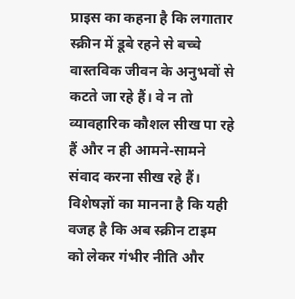प्राइस का कहना है कि लगातार स्क्रीन में डूबे रहने से बच्चे वास्तविक जीवन के अनुभवों से कटते जा रहे हैं। वे न तो व्यावहारिक कौशल सीख पा रहे हैं और न ही आमने-सामने संवाद करना सीख रहे हैं। विशेषज्ञों का मानना है कि यही वजह है कि अब स्क्रीन टाइम को लेकर गंभीर नीति और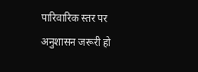पारिवारिक स्तर पर अनुशासन जरूरी हो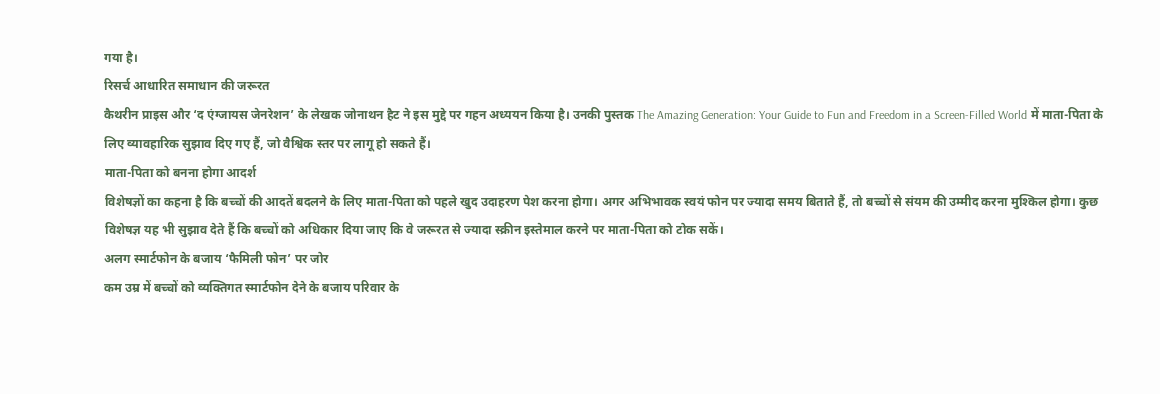गया है।
रिसर्च आधारित समाधान की जरूरत
कैथरीन प्राइस और ‘द एंग्जायस जेनरेशन’ के लेखक जोनाथन हैट ने इस मुद्दे पर गहन अध्ययन किया है। उनकी पुस्तक The Amazing Generation: Your Guide to Fun and Freedom in a Screen-Filled World में माता-पिता के लिए व्यावहारिक सुझाव दिए गए हैं, जो वैश्विक स्तर पर लागू हो सकते हैं।
माता-पिता को बनना होगा आदर्श
विशेषज्ञों का कहना है कि बच्चों की आदतें बदलने के लिए माता-पिता को पहले खुद उदाहरण पेश करना होगा। अगर अभिभावक स्वयं फोन पर ज्यादा समय बिताते हैं, तो बच्चों से संयम की उम्मीद करना मुश्किल होगा। कुछ विशेषज्ञ यह भी सुझाव देते हैं कि बच्चों को अधिकार दिया जाए कि वे जरूरत से ज्यादा स्क्रीन इस्तेमाल करने पर माता-पिता को टोक सकें।
अलग स्मार्टफोन के बजाय ‘फैमिली फोन’ पर जोर
कम उम्र में बच्चों को व्यक्तिगत स्मार्टफोन देने के बजाय परिवार के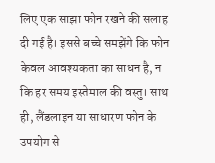लिए एक साझा फोन रखने की सलाह दी गई है। इससे बच्चे समझेंगे कि फोन केवल आवश्यकता का साधन है, न कि हर समय इस्तेमाल की वस्तु। साथ ही, लैंडलाइन या साधारण फोन के उपयोग से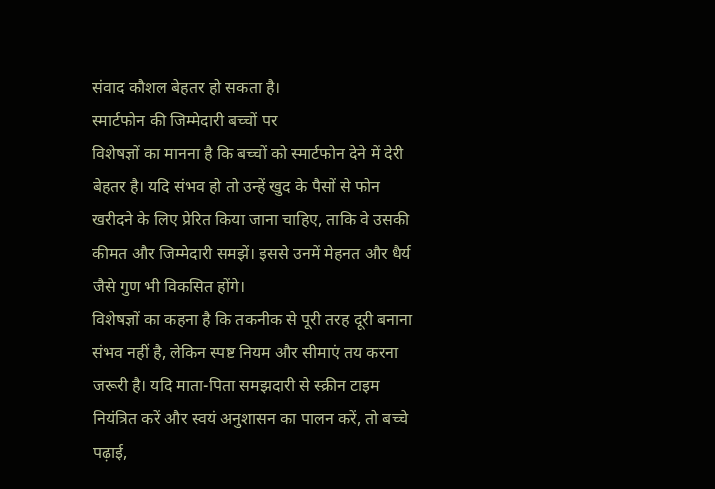संवाद कौशल बेहतर हो सकता है।
स्मार्टफोन की जिम्मेदारी बच्चों पर
विशेषज्ञों का मानना है कि बच्चों को स्मार्टफोन देने में देरी बेहतर है। यदि संभव हो तो उन्हें खुद के पैसों से फोन खरीदने के लिए प्रेरित किया जाना चाहिए, ताकि वे उसकी कीमत और जिम्मेदारी समझें। इससे उनमें मेहनत और धैर्य जैसे गुण भी विकसित होंगे।
विशेषज्ञों का कहना है कि तकनीक से पूरी तरह दूरी बनाना संभव नहीं है, लेकिन स्पष्ट नियम और सीमाएं तय करना जरूरी है। यदि माता-पिता समझदारी से स्क्रीन टाइम नियंत्रित करें और स्वयं अनुशासन का पालन करें, तो बच्चे पढ़ाई,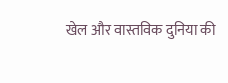खेल और वास्तविक दुनिया की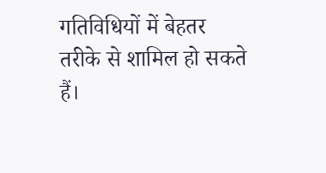गतिविधियों में बेहतर तरीके से शामिल हो सकते हैं।